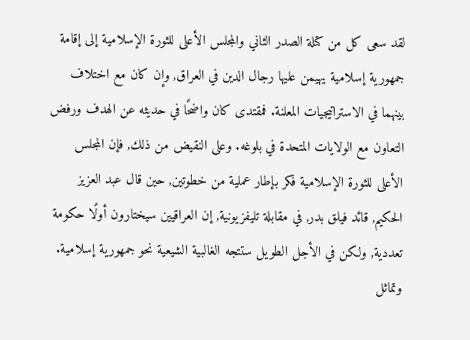لقد سعى كل من كتلة الصدر الثاني والمجلس الأعلى للثورة الإسلامية إلى إقامة جمهورية إسلامية يهيمن عليها رجال الدين في العراق, وإن كان مع اختلاف بينهما في الاستراتيجيات المعلنة. فمقتدى كان واضحًا في حديثه عن الهدف ورفض التعاون مع الولايات المتحدة في بلوغه. وعلى النقيض من ذلك, فإن المجلس الأعلى للثورة الإسلامية فكر بإطار عملية من خطوتين, حين قال عبد العزيز الحكيم, قائد فيلق بدر, في مقابلة تليفزيونية, إن العراقيين سيختارون أولًا حكومة تعددية, ولكن في الأجل الطويل ستتجه الغالبية الشيعية نحو جمهورية إسلامية. وتماثل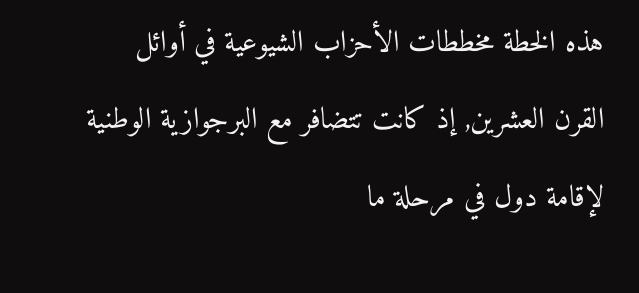هذه الخطة مخططات الأحزاب الشيوعية في أوائل القرن العشرين, إذ كانت تتضافر مع البرجوازية الوطنية لإقامة دول في مرحلة ما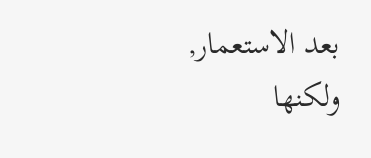بعد الاستعمار, ولكنها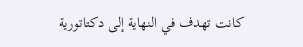كانت تهدف في النهاية إلى دكتاتورية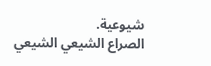شيوعية.
الصراع الشيعي الشيعي